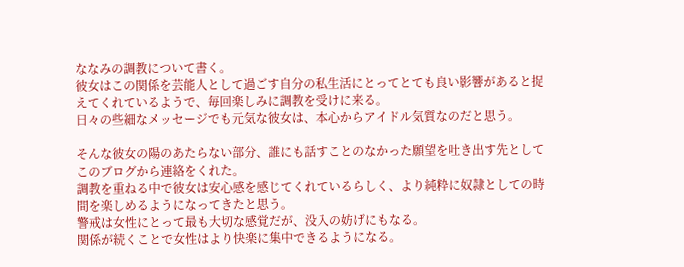ななみの調教について書く。
彼女はこの関係を芸能人として過ごす自分の私生活にとってとても良い影響があると捉えてくれているようで、毎回楽しみに調教を受けに来る。
日々の些細なメッセージでも元気な彼女は、本心からアイドル気質なのだと思う。

そんな彼女の陽のあたらない部分、誰にも話すことのなかった願望を吐き出す先としてこのブログから連絡をくれた。
調教を重ねる中で彼女は安心感を感じてくれているらしく、より純粋に奴隷としての時間を楽しめるようになってきたと思う。
警戒は女性にとって最も大切な感覚だが、没入の妨げにもなる。
関係が続くことで女性はより快楽に集中できるようになる。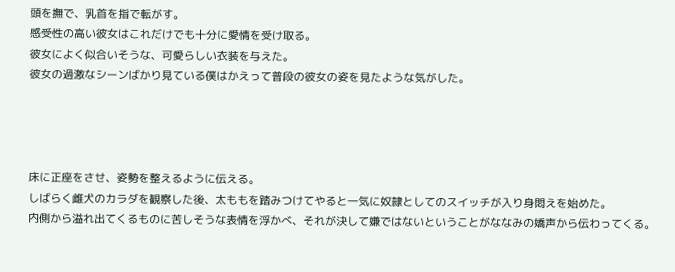頭を撫で、乳首を指で転がす。
感受性の高い彼女はこれだけでも十分に愛情を受け取る。
彼女によく似合いそうな、可愛らしい衣装を与えた。
彼女の過激なシーンばかり見ている僕はかえって普段の彼女の姿を見たような気がした。




床に正座をさせ、姿勢を整えるように伝える。
しばらく雌犬のカラダを観察した後、太ももを踏みつけてやると一気に奴隷としてのスイッチが入り身悶えを始めた。
内側から溢れ出てくるものに苦しそうな表情を浮かべ、それが決して嫌ではないということがななみの嬌声から伝わってくる。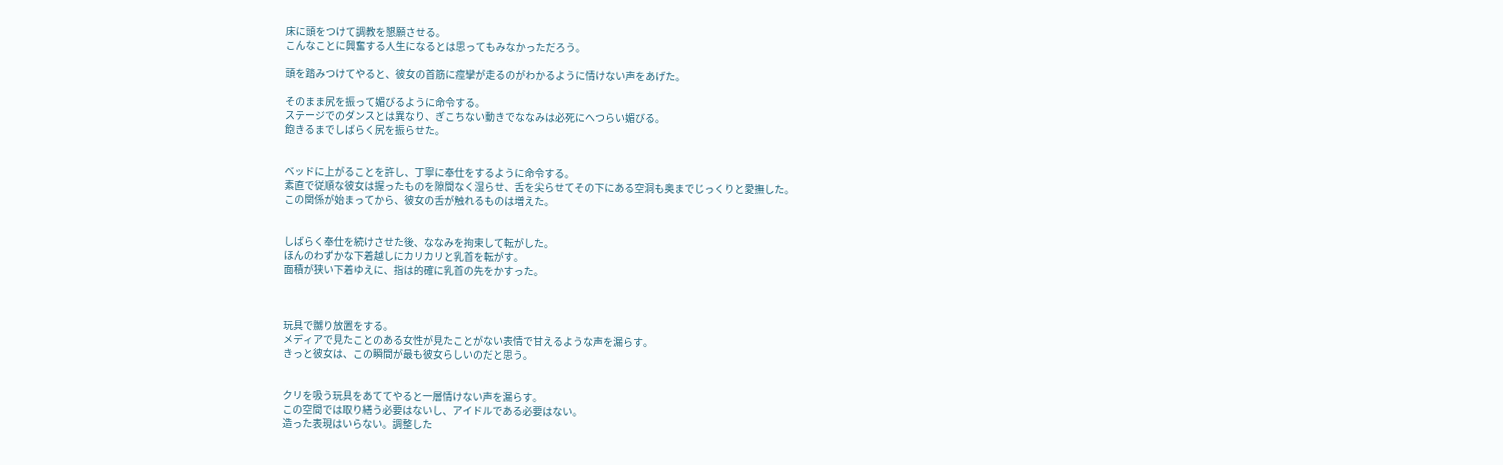床に頭をつけて調教を懇願させる。
こんなことに興奮する人生になるとは思ってもみなかっただろう。

頭を踏みつけてやると、彼女の首筋に痙攣が走るのがわかるように情けない声をあげた。

そのまま尻を振って媚びるように命令する。
ステージでのダンスとは異なり、ぎこちない動きでななみは必死にへつらい媚びる。
飽きるまでしばらく尻を振らせた。


ベッドに上がることを許し、丁寧に奉仕をするように命令する。
素直で従順な彼女は握ったものを隙間なく湿らせ、舌を尖らせてその下にある空洞も奥までじっくりと愛撫した。
この関係が始まってから、彼女の舌が触れるものは増えた。


しばらく奉仕を続けさせた後、ななみを拘束して転がした。
ほんのわずかな下着越しにカリカリと乳首を転がす。
面積が狭い下着ゆえに、指は的確に乳首の先をかすった。



玩具で嬲り放置をする。
メディアで見たことのある女性が見たことがない表情で甘えるような声を漏らす。
きっと彼女は、この瞬間が最も彼女らしいのだと思う。


クリを吸う玩具をあててやると一層情けない声を漏らす。
この空間では取り繕う必要はないし、アイドルである必要はない。
造った表現はいらない。調整した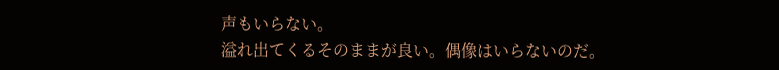声もいらない。
溢れ出てくるそのままが良い。偶像はいらないのだ。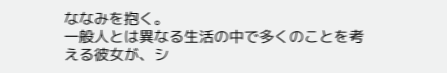ななみを抱く。
一般人とは異なる生活の中で多くのことを考える彼女が、シ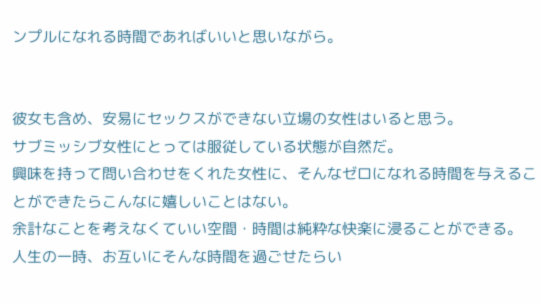ンプルになれる時間であればいいと思いながら。


彼女も含め、安易にセックスができない立場の女性はいると思う。
サブミッシブ女性にとっては服従している状態が自然だ。
興味を持って問い合わせをくれた女性に、そんなゼロになれる時間を与えることができたらこんなに嬉しいことはない。
余計なことを考えなくていい空間・時間は純粋な快楽に浸ることができる。
人生の一時、お互いにそんな時間を過ごせたらい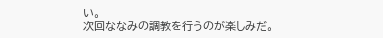い。
次回ななみの調教を行うのが楽しみだ。